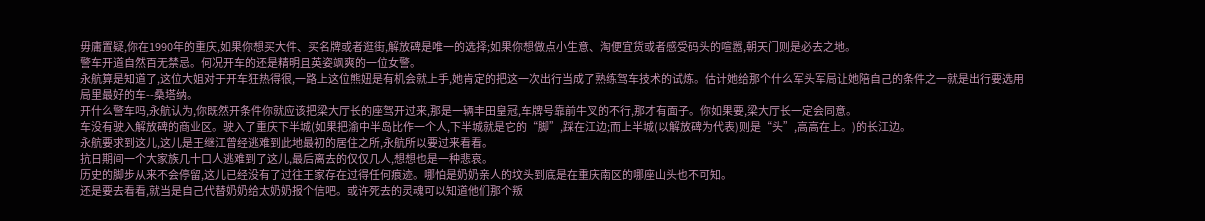毋庸置疑,你在1990年的重庆,如果你想买大件、买名牌或者逛街,解放碑是唯一的选择;如果你想做点小生意、淘便宜货或者感受码头的喧嚣,朝天门则是必去之地。
警车开道自然百无禁忌。何况开车的还是精明且英姿飒爽的一位女警。
永航算是知道了,这位大姐对于开车狂热得很,一路上这位熊妞是有机会就上手,她肯定的把这一次出行当成了熟练驾车技术的试炼。估计她给那个什么军头军局让她陪自己的条件之一就是出行要选用局里最好的车--桑塔纳。
开什么警车吗,永航认为,你既然开条件你就应该把梁大厅长的座驾开过来,那是一辆丰田皇冠,车牌号靠前牛叉的不行,那才有面子。你如果要,梁大厅长一定会同意。
车没有驶入解放碑的商业区。驶入了重庆下半城(如果把渝中半岛比作一个人,下半城就是它的“脚”,踩在江边;而上半城(以解放碑为代表)则是“头”,高高在上。)的长江边。
永航要求到这儿,这儿是王继江曾经逃难到此地最初的居住之所,永航所以要过来看看。
抗日期间一个大家族几十口人逃难到了这儿,最后离去的仅仅几人,想想也是一种悲哀。
历史的脚步从来不会停留,这儿已经没有了过往王家存在过得任何痕迹。哪怕是奶奶亲人的坟头到底是在重庆南区的哪座山头也不可知。
还是要去看看,就当是自己代替奶奶给太奶奶报个信吧。或许死去的灵魂可以知道他们那个叛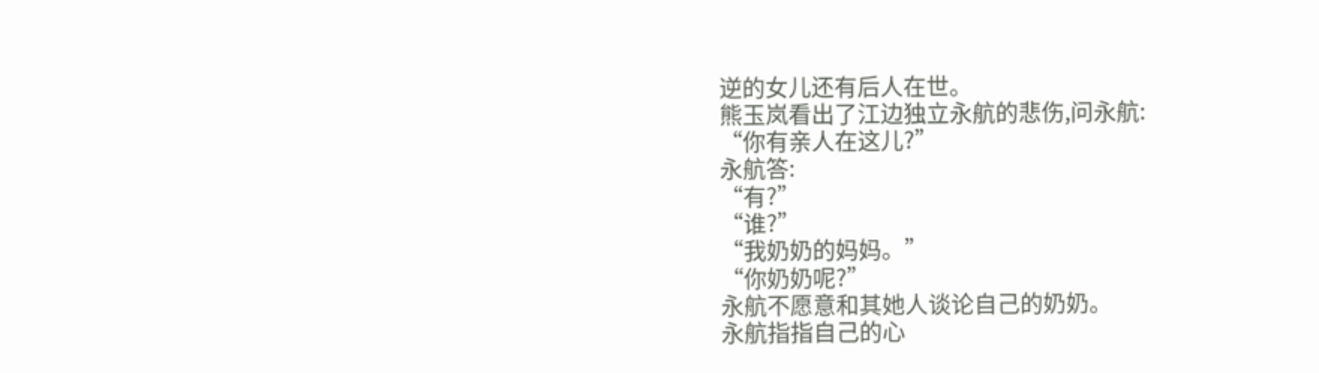逆的女儿还有后人在世。
熊玉岚看出了江边独立永航的悲伤,问永航:
“你有亲人在这儿?”
永航答:
“有?”
“谁?”
“我奶奶的妈妈。”
“你奶奶呢?”
永航不愿意和其她人谈论自己的奶奶。
永航指指自己的心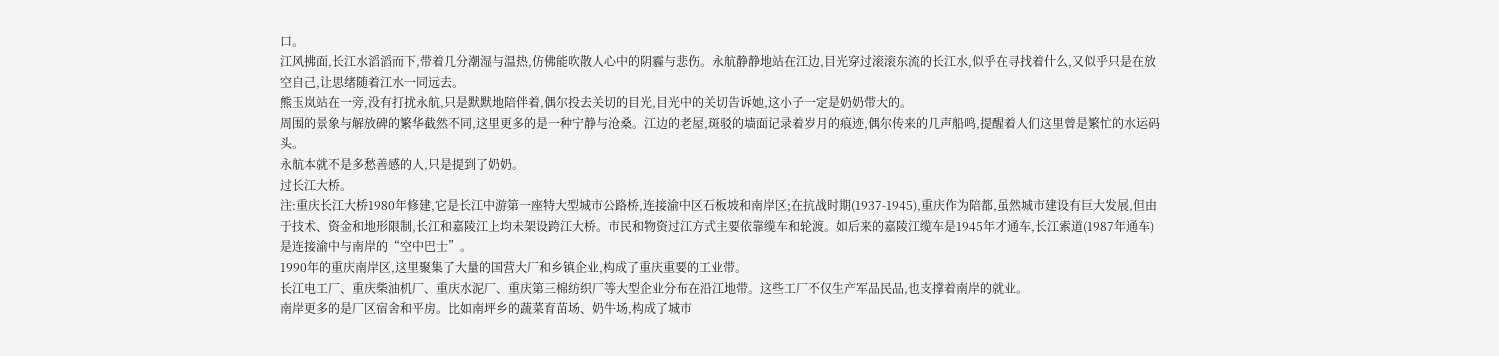口。
江风拂面,长江水滔滔而下,带着几分潮湿与温热,仿佛能吹散人心中的阴霾与悲伤。永航静静地站在江边,目光穿过滚滚东流的长江水,似乎在寻找着什么,又似乎只是在放空自己,让思绪随着江水一同远去。
熊玉岚站在一旁,没有打扰永航,只是默默地陪伴着,偶尔投去关切的目光,目光中的关切告诉她,这小子一定是奶奶带大的。
周围的景象与解放碑的繁华截然不同,这里更多的是一种宁静与沧桑。江边的老屋,斑驳的墙面记录着岁月的痕迹,偶尔传来的几声船鸣,提醒着人们这里曾是繁忙的水运码头。
永航本就不是多愁善感的人,只是提到了奶奶。
过长江大桥。
注:重庆长江大桥1980年修建,它是长江中游第一座特大型城市公路桥,连接渝中区石板坡和南岸区;在抗战时期(1937-1945),重庆作为陪都,虽然城市建设有巨大发展,但由于技术、资金和地形限制,长江和嘉陵江上均未架设跨江大桥。市民和物资过江方式主要依靠缆车和轮渡。如后来的嘉陵江缆车是1945年才通车,长江索道(1987年通车)是连接渝中与南岸的“空中巴士”。
1990年的重庆南岸区,这里聚集了大量的国营大厂和乡镇企业,构成了重庆重要的工业带。
长江电工厂、重庆柴油机厂、重庆水泥厂、重庆第三棉纺织厂等大型企业分布在沿江地带。这些工厂不仅生产军品民品,也支撑着南岸的就业。
南岸更多的是厂区宿舍和平房。比如南坪乡的蔬菜育苗场、奶牛场,构成了城市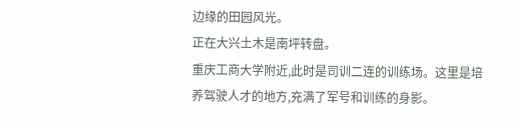边缘的田园风光。
正在大兴土木是南坪转盘。
重庆工商大学附近,此时是司训二连的训练场。这里是培养驾驶人才的地方,充满了军号和训练的身影。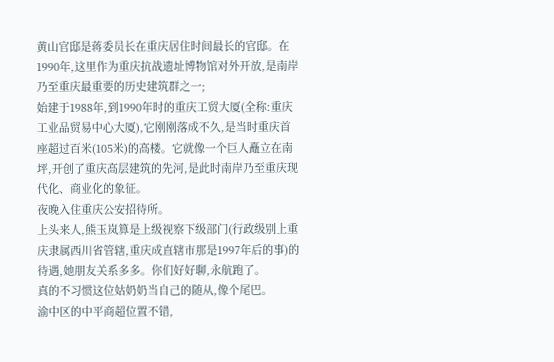黄山官邸是蒋委员长在重庆居住时间最长的官邸。在1990年,这里作为重庆抗战遗址博物馆对外开放,是南岸乃至重庆最重要的历史建筑群之一;
始建于1988年,到1990年时的重庆工贸大厦(全称:重庆工业品贸易中心大厦),它刚刚落成不久,是当时重庆首座超过百米(105米)的高楼。它就像一个巨人矗立在南坪,开创了重庆高层建筑的先河,是此时南岸乃至重庆现代化、商业化的象征。
夜晚入住重庆公安招待所。
上头来人,熊玉岚算是上级视察下级部门(行政级别上重庆隶属西川省管辖,重庆成直辖市那是1997年后的事)的待遇,她朋友关系多多。你们好好聊,永航跑了。
真的不习惯这位姑奶奶当自己的随从,像个尾巴。
渝中区的中平商超位置不错,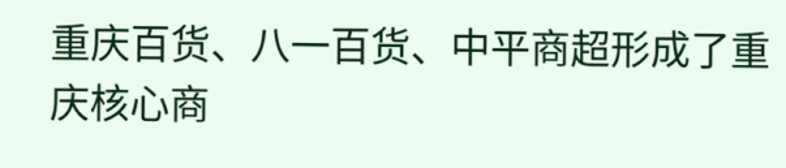重庆百货、八一百货、中平商超形成了重庆核心商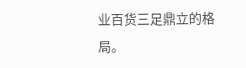业百货三足鼎立的格局。